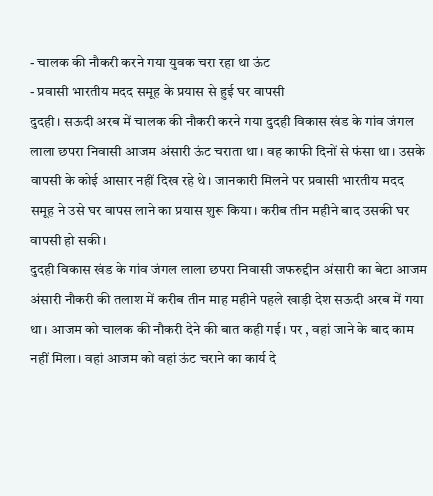- चालक की नौकरी करने गया युवक चरा रहा था ऊंट
- प्रवासी भारतीय मदद समूह के प्रयास से हुई घर वापसी
दुदही। सऊदी अरब में चालक की नौकरी करने गया दुदही विकास खंड के गांव जंगल लाला छपरा निवासी आजम अंसारी ऊंट चराता था। वह काफी दिनों से फंसा था। उसके वापसी के कोई आसार नहीं दिख रहे थे। जानकारी मिलने पर प्रवासी भारतीय मदद समूह ने उसे घर वापस लाने का प्रयास शुरू किया। करीब तीन महीने बाद उसकी घर वापसी हो सकी।
दुदही विकास खंड के गांव जंगल लाला छपरा निवासी जफरुद्दीन अंसारी का बेटा आजम अंसारी नौकरी की तलाश में करीब तीन माह महीने पहले खाड़ी देश सऊदी अरब में गया था। आजम को चालक की नौकरी देने की बात कही गई। पर , वहां जाने के बाद काम नहीं मिला। वहां आजम को वहां ऊंट चराने का कार्य दे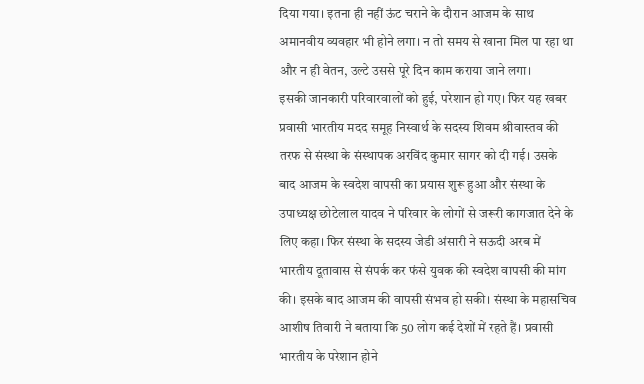दिया गया। इतना ही नहीं ऊंट चराने के दौरान आजम के साथ अमानवीय व्यवहार भी होने लगा। न तो समय से खाना मिल पा रहा था और न ही वेतन, उल्टे उससे पूरे दिन काम कराया जाने लगा।
इसकी जानकारी परिवारवालों को हुई, परेशान हो गए। फिर यह खबर प्रवासी भारतीय मदद समूह निस्वार्थ के सदस्य शिवम श्रीवास्तव की तरफ से संस्था के संस्थापक अरविंद कुमार सागर को दी गई। उसके बाद आजम के स्वदेश वापसी का प्रयास शुरू हुआ और संस्था के उपाध्यक्ष छोटेलाल यादव ने परिवार के लोगों से जरूरी कागजात देने के लिए कहा। फिर संस्था के सदस्य जेडी अंसारी ने सऊदी अरब में भारतीय दूतावास से संपर्क कर फंसे युवक की स्वदेश वापसी की मांग की। इसके बाद आजम की वापसी संभव हो सकी। संस्था के महासचिव आशीष तिवारी ने बताया कि 50 लोग कई देशों में रहते हैं। प्रवासी भारतीय के परेशान होने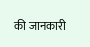की जानकारी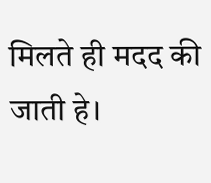मिलते ही मदद की जाती हे।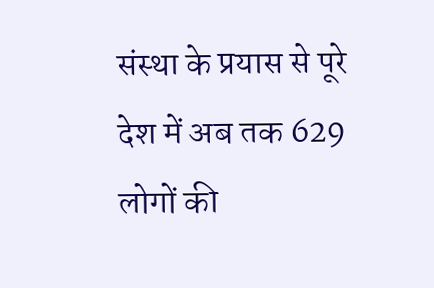संस्था के प्रयास से पूरे देश में अब तक 629 लोगों की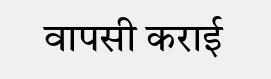वापसी कराई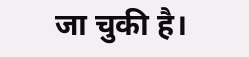जा चुकी है।